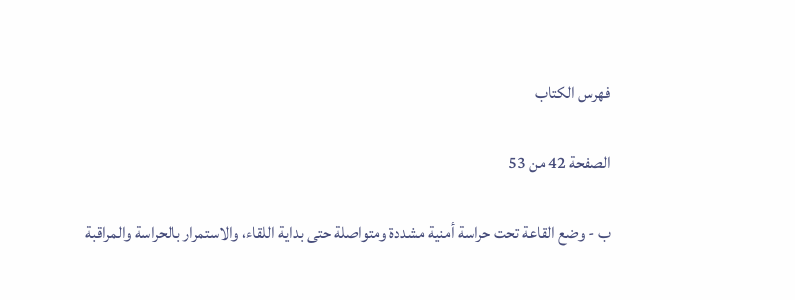فهرس الكتاب

الصفحة 42 من 53

ب - وضع القاعة تحت حراسة أمنية مشددة ومتواصلة حتى بداية اللقاء، والاستمرار بالحراسة والمراقبة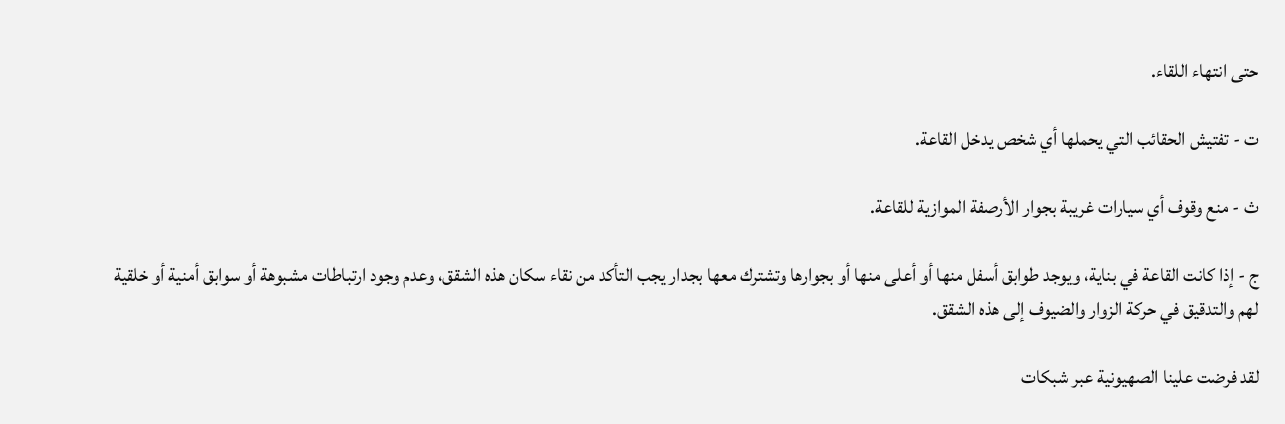حتى انتهاء اللقاء.

ت - تفتيش الحقائب التي يحملها أي شخص يدخل القاعة.

ث - منع وقوف أي سيارات غريبة بجوار الأرصفة الموازية للقاعة.

ج - إذا كانت القاعة في بناية، ويوجد طوابق أسفل منها أو أعلى منها أو بجوارها وتشترك معها بجدار يجب التأكد من نقاء سكان هذه الشقق، وعدم وجود ارتباطات مشبوهة أو سوابق أمنية أو خلقية لهم والتدقيق في حركة الزوار والضيوف إلى هذه الشقق.

لقد فرضت علينا الصهيونية عبر شبكات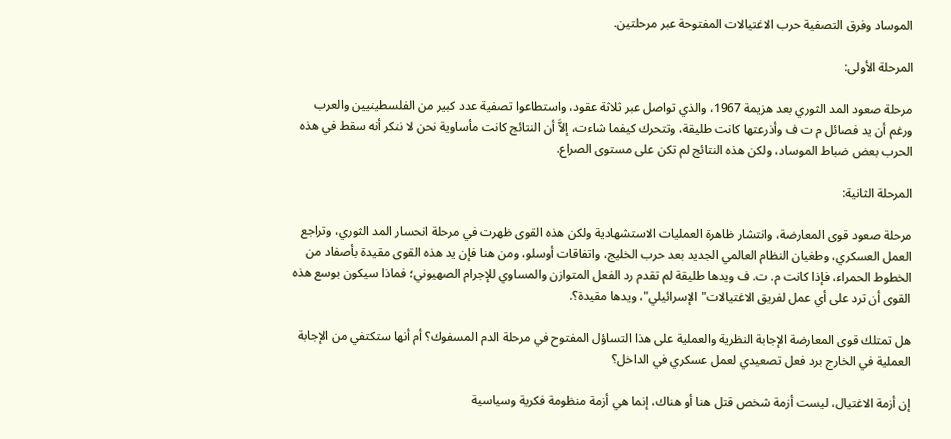الموساد وفرق التصفية حرب الاغتيالات المفتوحة عبر مرحلتين.

المرحلة الأولى:

مرحلة صعود المد الثوري بعد هزيمة 1967، والذي تواصل عبر ثلاثة عقود، واستطاعوا تصفية عدد كبير من الفلسطينيين والعرب ورغم أن يد فصائل م ت ف وأذرعتها كانت طليقة، وتتحرك كيفما شاءت، إلاَّ أن النتائج كانت مأساوية نحن لا ننكر أنه سقط في هذه الحرب بعض ضباط الموساد، ولكن هذه النتائج لم تكن على مستوى الصراع.

المرحلة الثانية:

مرحلة صعود قوى المعارضة، وانتشار ظاهرة العمليات الاستشهادية ولكن هذه القوى ظهرت في مرحلة انحسار المد الثوري، وتراجع العمل العسكري، وطغيان النظام العالمي الجديد بعد حرب الخليج، واتفاقات أوسلو، ومن هنا فإن يد هذه القوى مقيدة بأصفاد من الخطوط الحمراء، فإذا كانت م. ت. ف ويدها طليقة لم تقدم رد الفعل المتوازن والمساوي للإجرام الصهيوني؛ فماذا سيكون بوسع هذه القوى أن ترد على أي عمل لفريق الاغتيالات"الإسرائيلي"، ويدها مقيدة؟.

هل تمتلك قوى المعارضة الإجابة النظرية والعملية على هذا التساؤل المفتوح في مرحلة الدم المسفوك؟ أم أنها ستكتفي من الإجابة العملية في الخارج برد فعل تصعيدي لعمل عسكري في الداخل؟

إن أزمة الاغتيال، ليست أزمة شخص قتل هنا أو هناك، إنما هي أزمة منظومة فكرية وسياسية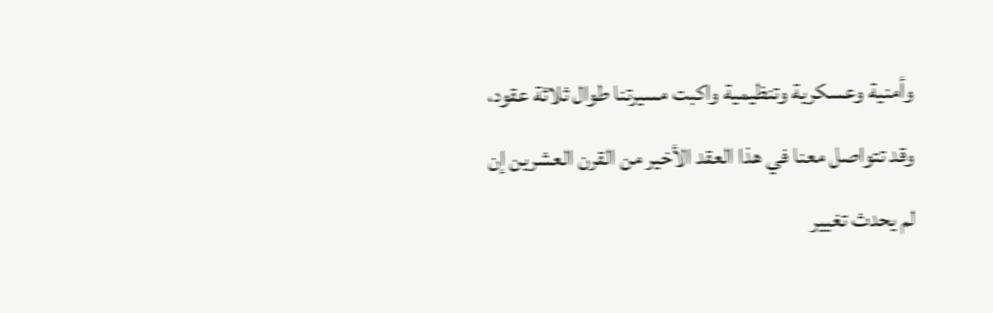وأمنية وعسكرية وتنظيمية واكبت مسيرتنا طوال ثلاثة عقود، وقد تتواصل معنا في هذا العقد الأخير من القرن العشرين إن لم يحدث تغيير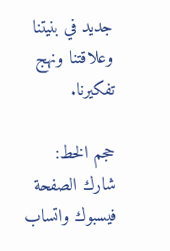جديد في بنيتنا وعلاقتنا ونهج تفكيرنا.

حجم الخط:
شارك الصفحة
فيسبوك واتساب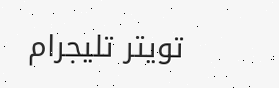تويتر تليجرام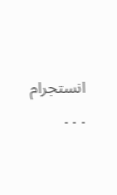انستجرام
. . .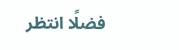فضلًا انتظر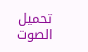تحميل الصوت